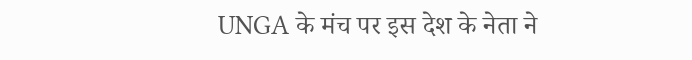UNGA के मंच पर इस देश के नेता ने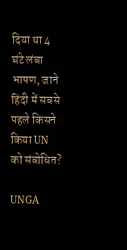दिया था 4 घंटे लंबा भाषण, जाने हिंदी में सबसे पहले किसने किया UN को संबोधित?

UNGA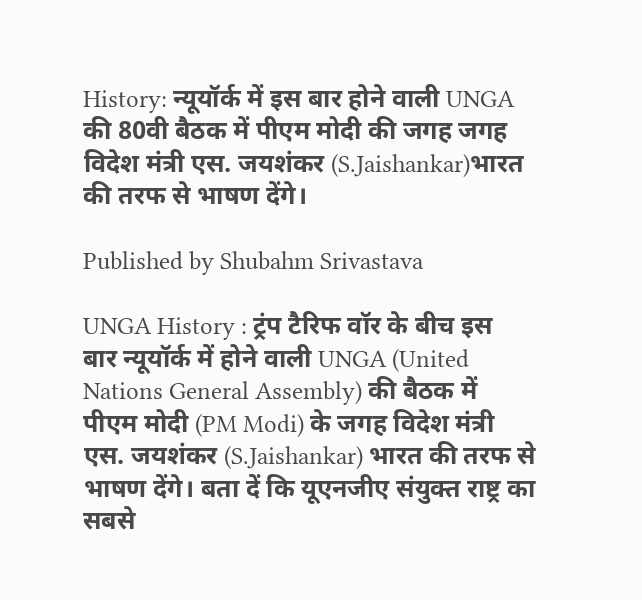History: न्यूयॉर्क में इस बार होने वाली UNGA की 80वी बैठक में पीएम मोदी की जगह जगह विदेश मंत्री एस. जयशंकर (S.Jaishankar)भारत की तरफ से भाषण देंगे।

Published by Shubahm Srivastava

UNGA History : ट्रंप टैरिफ वॉर के बीच इस बार न्यूयॉर्क में होने वाली UNGA (United Nations General Assembly) की बैठक में पीएम मोदी (PM Modi) के जगह विदेश मंत्री एस. जयशंकर (S.Jaishankar) भारत की तरफ से भाषण देंगे। बता दें कि यूएनजीए संयुक्त राष्ट्र का सबसे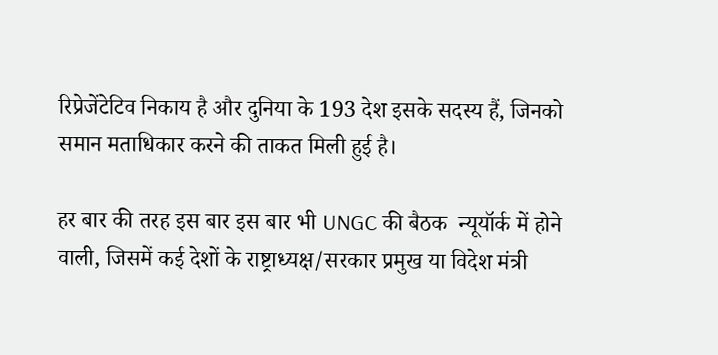रिप्रेजेंटेटिव निकाय है और दुनिया के 193 देश इसके सदस्य हैं, जिनको समान मताधिकार करने की ताकत मिली हुई है।

हर बार की तरह इस बार इस बार भी UNGC की बैठक  न्यूयॉर्क में होने वाली, जिसमें कई देशों के राष्ट्राध्यक्ष/सरकार प्रमुख या विदेश मंत्री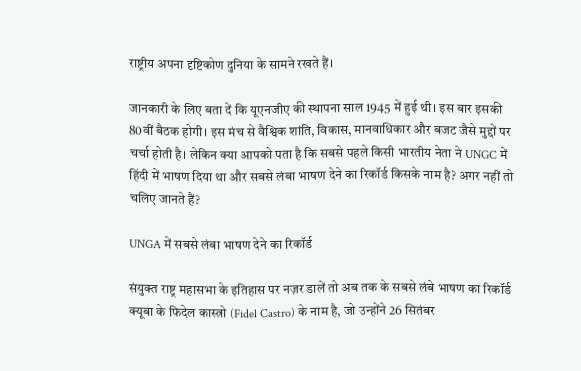राष्ट्रीय अपना दृष्टिकोण दुनिया के सामने रखते हैं।

जानकारी के लिए बता दें कि यूएनजीए की स्थापना साल 1945 में हुई थी। इस बार इसकी 80वीं बैठक होगी। इस मंच से वैश्विक शांति, विकास, मानवाधिकार और बजट जैसे मुद्दों पर चर्चा होती है। लेकिन क्या आपको पता है कि सबसे पहले किसी भारतीय नेता ने UNGC में हिंदी में भाषण दिया था और सबसे लंबा भाषण देने का रिकॉर्ड किसके नाम है? अगर नहीं तो चलिए जानते हैं?

UNGA में सबसे लंबा भाषण देने का रिकॉर्ड

संयुक्त राष्ट्र महासभा के इतिहास पर नज़र डालें तो अब तक के सबसे लंबे भाषण का रिकॉर्ड क्यूबा के फिदेल कास्त्रो (Fidel Castro) के नाम है, जो उन्होंने 26 सितंबर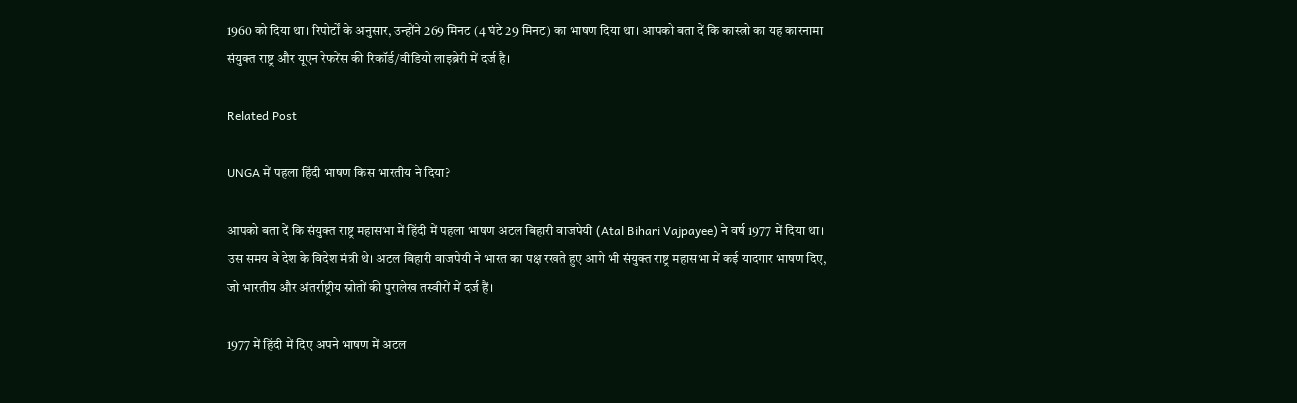1960 को दिया था। रिपोर्टों के अनुसार, उन्होंने 269 मिनट (4 घंटे 29 मिनट) का भाषण दिया था। आपको बता दें कि कास्त्रो का यह कारनामा संयुक्त राष्ट्र और यूएन रेफरेंस की रिकॉर्ड/वीडियो लाइब्रेरी में दर्ज है।

Related Post

UNGA में पहला हिंदी भाषण किस भारतीय ने दिया?

आपको बता दें कि संयुक्त राष्ट्र महासभा में हिंदी में पहला भाषण अटल बिहारी वाजपेयी (Atal Bihari Vajpayee) ने वर्ष 1977 में दिया था। उस समय वे देश के विदेश मंत्री थे। अटल बिहारी वाजपेयी ने भारत का पक्ष रखते हुए आगे भी संयुक्त राष्ट्र महासभा में कई यादगार भाषण दिए, जो भारतीय और अंतर्राष्ट्रीय स्रोतों की पुरालेख तस्वीरों में दर्ज हैं।

1977 में हिंदी में दिए अपने भाषण में अटल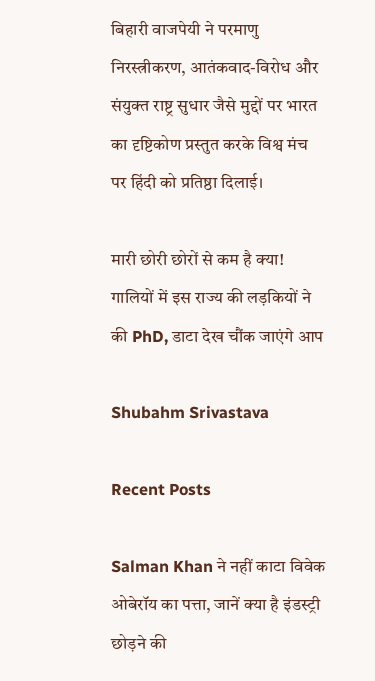बिहारी वाजपेयी ने परमाणु निरस्त्रीकरण, आतंकवाद-विरोध और संयुक्त राष्ट्र सुधार जैसे मुद्दों पर भारत का दृष्टिकोण प्रस्तुत करके विश्व मंच पर हिंदी को प्रतिष्ठा दिलाई।

मारी छोरी छोरों से कम है क्या! गालियों में इस राज्य की लड़कियों ने की PhD, डाटा देख चौंक जाएंगे आप

Shubahm Srivastava

Recent Posts

Salman Khan ने नहीं काटा विवेक ओबेरॉय का पत्ता, जानें क्या है इंडस्ट्री छोड़ने की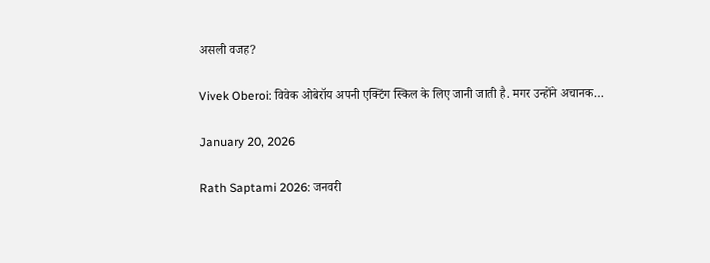असली वजह?

Vivek Oberoi: विवेक ओबेरॉय अपनी एक्टिंग स्किल के लिए जानी जाती है. मगर उन्होंने अचानक…

January 20, 2026

Rath Saptami 2026: जनवरी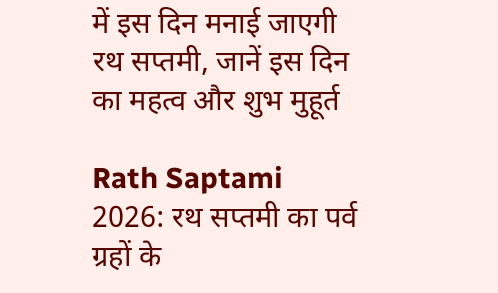में इस दिन मनाई जाएगी रथ सप्तमी, जानें इस दिन का महत्व और शुभ मुहूर्त

Rath Saptami 2026: रथ सप्तमी का पर्व ग्रहों के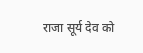राजा सूर्य देव को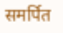समर्पित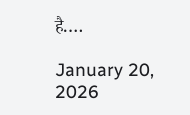है.…

January 20, 2026